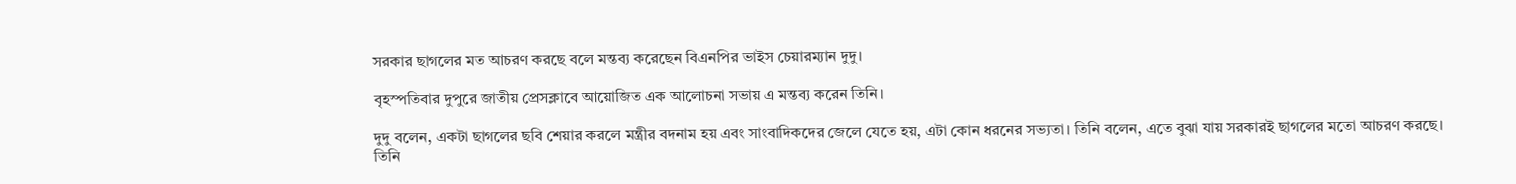সরকার ছাগলের মত আচরণ করছে বলে মন্তব্য করেছেন বিএনপির ভাইস চেয়ারম্যান দুদু।

বৃহস্পতিবার দুপুরে জাতীয় প্রেসক্লাবে আয়োজিত এক আলোচনা সভায় এ মন্তব্য করেন তিনি।

দুদু বলেন, একটা ছাগলের ছবি শেয়ার করলে মন্ত্রীর বদনাম হয় এবং সাংবাদিকদের জেলে যেতে হয়, এটা কোন ধরনের সভ্যতা। তিনি বলেন, এতে বুঝা যায় সরকারই ছাগলের মতো আচরণ করছে। তিনি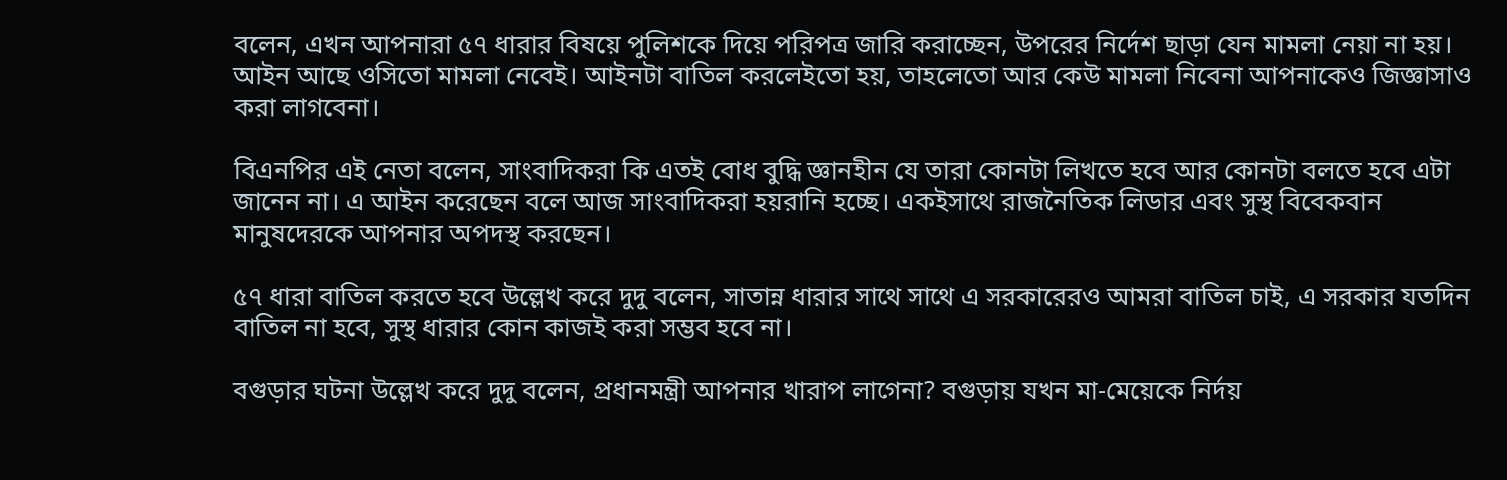বলেন, এখন আপনারা ৫৭ ধারার বিষয়ে পুলিশকে দিয়ে পরিপত্র জারি করাচ্ছেন, উপরের নির্দেশ ছাড়া যেন মামলা নেয়া না হয়। আইন আছে ওসিতো মামলা নেবেই। আইনটা বাতিল করলেইতো হয়, তাহলেতো আর কেউ মামলা নিবেনা আপনাকেও জিজ্ঞাসাও করা লাগবেনা।

বিএনপির এই নেতা বলেন, সাংবাদিকরা কি এতই বোধ বুদ্ধি জ্ঞানহীন যে তারা কোনটা লিখতে হবে আর কোনটা বলতে হবে এটা জানেন না। এ আইন করেছেন বলে আজ সাংবাদিকরা হয়রানি হচ্ছে। একইসাথে রাজনৈতিক লিডার এবং সুস্থ বিবেকবান মানুষদেরকে আপনার অপদস্থ করছেন।

৫৭ ধারা বাতিল করতে হবে উল্লেখ করে দুদু বলেন, সাতান্ন ধারার সাথে সাথে এ সরকারেরও আমরা বাতিল চাই, এ সরকার যতদিন বাতিল না হবে, সুস্থ ধারার কোন কাজই করা সম্ভব হবে না।

বগুড়ার ঘটনা উল্লেখ করে দুদু বলেন, প্রধানমন্ত্রী আপনার খারাপ লাগেনা? বগুড়ায় যখন মা-মেয়েকে নির্দয়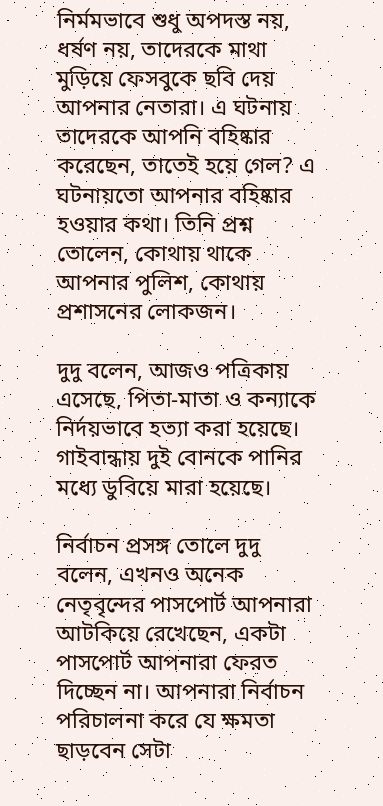নির্মমভাবে শুধু অপদস্ত নয়, ধর্ষণ নয়, তাদেরকে মাথা মুড়িয়ে ফেসবুকে ছবি দেয় আপনার নেতারা। এ ঘটনায় তাদেরকে আপনি বহিষ্কার করেছেন, তাতেই হয়ে গেল? এ ঘটনায়তো আপনার বহিষ্কার হওয়ার কথা। তিনি প্রশ্ন তোলেন, কোথায় থাকে আপনার পুলিশ, কোথায় প্রশাসনের লোকজন।

দুদু বলেন, আজও পত্রিকায় এসেছে, পিতা-মাতা ও কন্যাকে নির্দয়ভাবে হত্যা করা হয়েছে। গাইবান্ধায় দুই বোনকে পানির মধ্যে ডুবিয়ে মারা হয়েছে।

নির্বাচন প্রসঙ্গ তোলে দুদু বলেন, এখনও অনেক নেতৃবৃন্দের পাসপোর্ট আপনারা আটকিয়ে রেখেছেন, একটা পাসপোর্ট আপনারা ফেরত দিচ্ছেন না। আপনারা নির্বাচন পরিচালনা করে যে ক্ষমতা ছাড়বেন সেটা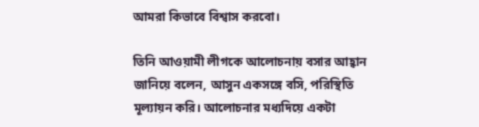আমরা কিভাবে বিশ্বাস করবো।

তিনি আওয়ামী লীগকে আলোচনায় বসার আহ্বান জানিয়ে বলেন, আসুন একসঙ্গে বসি, পরিস্থিতি মূল্যায়ন করি। আলোচনার মধ্যদিয়ে একটা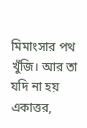মিমাংসার পথ খুঁজি। আর তা যদি না হয় একাত্তর,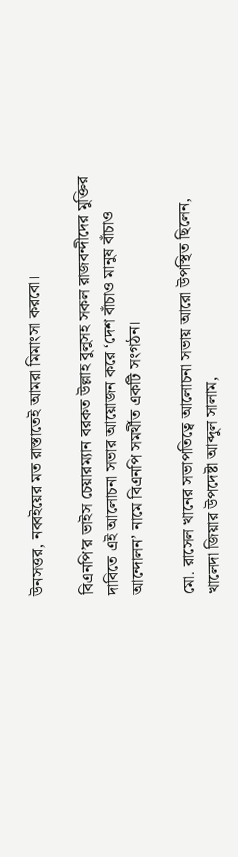উনসত্তর, নব্বইয়ের মত রাস্তাতেই আমরা মিমাংসা করবো।

বিএনপি’র ভাইস চেয়ারম্যান বরকত উল্লাহ বুলুসহ সকল রাজবন্দীদের মুক্তির দাবিতে এই আলোচনা সভার আয়োজন করে ‘দেশ বাঁচাও মানুষ বাঁচাও আন্দোলন’ নামে বিএনপি সমর্থীত একটি সংগঠন।

মো. রাসেল খানের সভাপতিত্বে আলোচনা সভায় আরো উপস্থিত ছিলেন, খালেদা জিয়ার উপদেষ্টা আব্দুল সালাম,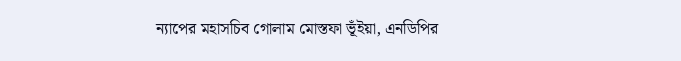ন্যাপের মহাসচিব গোলাম মোস্তফা ভূঁইয়া, এনডিপির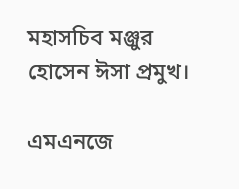মহাসচিব মঞ্জুর হোসেন ঈসা প্রমুখ।

এমএনজে